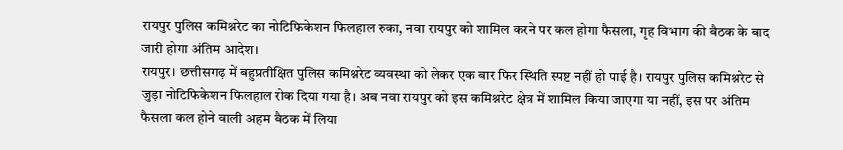रायपुर पुलिस कमिश्नरेट का नोटिफिकेशन फिलहाल रुका, नवा रायपुर को शामिल करने पर कल होगा फैसला, गृह विभाग की बैठक के बाद जारी होगा अंतिम आदेश।
रायपुर। छत्तीसगढ़ में बहुप्रतीक्षित पुलिस कमिश्नरेट व्यवस्था को लेकर एक बार फिर स्थिति स्पष्ट नहीं हो पाई है। रायपुर पुलिस कमिश्नरेट से जुड़ा नोटिफिकेशन फिलहाल रोक दिया गया है। अब नवा रायपुर को इस कमिश्नरेट क्षेत्र में शामिल किया जाएगा या नहीं, इस पर अंतिम फैसला कल होने वाली अहम बैठक में लिया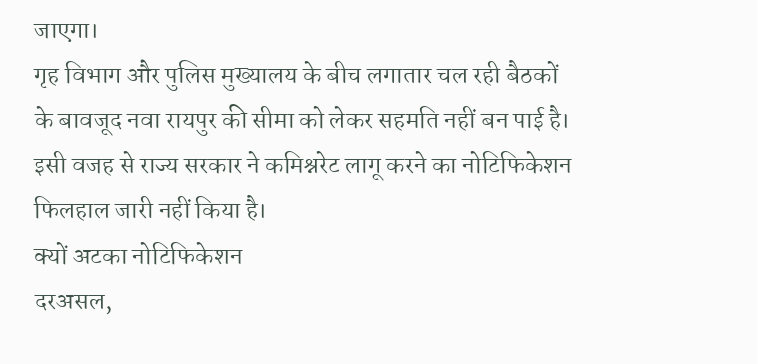जाएगा।
गृह विभाग और पुलिस मुख्यालय के बीच लगातार चल रही बैठकों के बावजूद नवा रायपुर की सीमा को लेकर सहमति नहीं बन पाई है। इसी वजह से राज्य सरकार ने कमिश्नरेट लागू करने का नोटिफिकेशन फिलहाल जारी नहीं किया है।
क्यों अटका नोटिफिकेशन
दरअसल,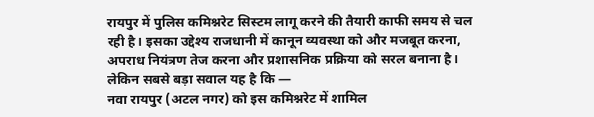रायपुर में पुलिस कमिश्नरेट सिस्टम लागू करने की तैयारी काफी समय से चल रही है। इसका उद्देश्य राजधानी में कानून व्यवस्था को और मजबूत करना, अपराध नियंत्रण तेज करना और प्रशासनिक प्रक्रिया को सरल बनाना है।
लेकिन सबसे बड़ा सवाल यह है कि —
नवा रायपुर (अटल नगर) को इस कमिश्नरेट में शामिल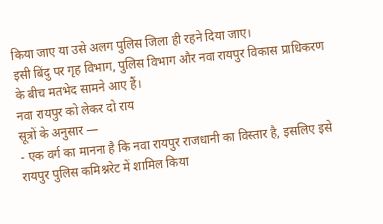किया जाए या उसे अलग पुलिस जिला ही रहने दिया जाए।
इसी बिंदु पर गृह विभाग, पुलिस विभाग और नवा रायपुर विकास प्राधिकरण के बीच मतभेद सामने आए हैं।
नवा रायपुर को लेकर दो राय
सूत्रों के अनुसार —
- एक वर्ग का मानना है कि नवा रायपुर राजधानी का विस्तार है, इसलिए इसे रायपुर पुलिस कमिश्नरेट में शामिल किया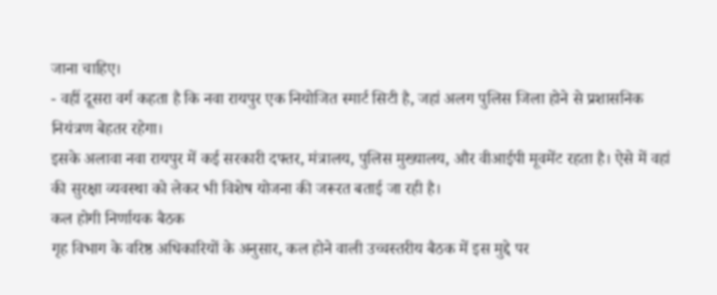जाना चाहिए।
- वहीं दूसरा वर्ग कहता है कि नवा रायपुर एक नियोजित स्मार्ट सिटी है, जहां अलग पुलिस जिला होने से प्रशासनिक नियंत्रण बेहतर रहेगा।
इसके अलावा नवा रायपुर में कई सरकारी दफ्तर, मंत्रालय, पुलिस मुख्यालय, और वीआईपी मूवमेंट रहता है। ऐसे में वहां की सुरक्षा व्यवस्था को लेकर भी विशेष योजना की जरूरत बताई जा रही है।
कल होगी निर्णायक बैठक
गृह विभाग के वरिष्ठ अधिकारियों के अनुसार, कल होने वाली उच्चस्तरीय बैठक में इस मुद्दे पर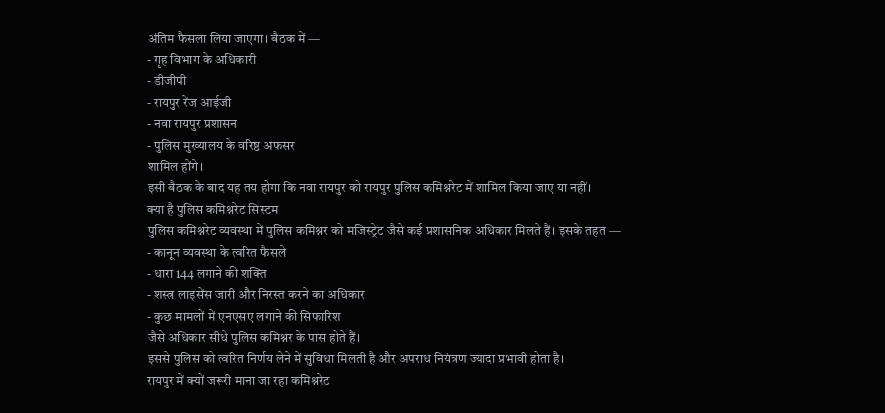अंतिम फैसला लिया जाएगा। बैठक में —
- गृह विभाग के अधिकारी
- डीजीपी
- रायपुर रेंज आईजी
- नवा रायपुर प्रशासन
- पुलिस मुख्यालय के वरिष्ठ अफसर
शामिल होंगे।
इसी बैठक के बाद यह तय होगा कि नवा रायपुर को रायपुर पुलिस कमिश्नरेट में शामिल किया जाए या नहीं।
क्या है पुलिस कमिश्नरेट सिस्टम
पुलिस कमिश्नरेट व्यवस्था में पुलिस कमिश्नर को मजिस्ट्रेट जैसे कई प्रशासनिक अधिकार मिलते हैं। इसके तहत —
- कानून व्यवस्था के त्वरित फैसले
- धारा 144 लगाने की शक्ति
- शस्त्र लाइसेंस जारी और निरस्त करने का अधिकार
- कुछ मामलों में एनएसए लगाने की सिफारिश
जैसे अधिकार सीधे पुलिस कमिश्नर के पास होते हैं।
इससे पुलिस को त्वरित निर्णय लेने में सुविधा मिलती है और अपराध नियंत्रण ज्यादा प्रभावी होता है।
रायपुर में क्यों जरूरी माना जा रहा कमिश्नरेट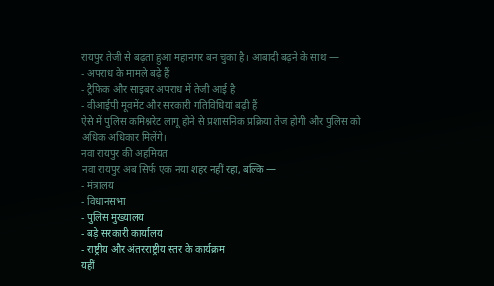रायपुर तेजी से बढ़ता हुआ महानगर बन चुका है। आबादी बढ़ने के साथ —
- अपराध के मामले बढ़े हैं
- ट्रैफिक और साइबर अपराध में तेजी आई है
- वीआईपी मूवमेंट और सरकारी गतिविधियां बढ़ी हैं
ऐसे में पुलिस कमिश्नरेट लागू होने से प्रशासनिक प्रक्रिया तेज होगी और पुलिस को अधिक अधिकार मिलेंगे।
नवा रायपुर की अहमियत
नवा रायपुर अब सिर्फ एक नया शहर नहीं रहा, बल्कि —
- मंत्रालय
- विधानसभा
- पुलिस मुख्यालय
- बड़े सरकारी कार्यालय
- राष्ट्रीय और अंतरराष्ट्रीय स्तर के कार्यक्रम
यहीं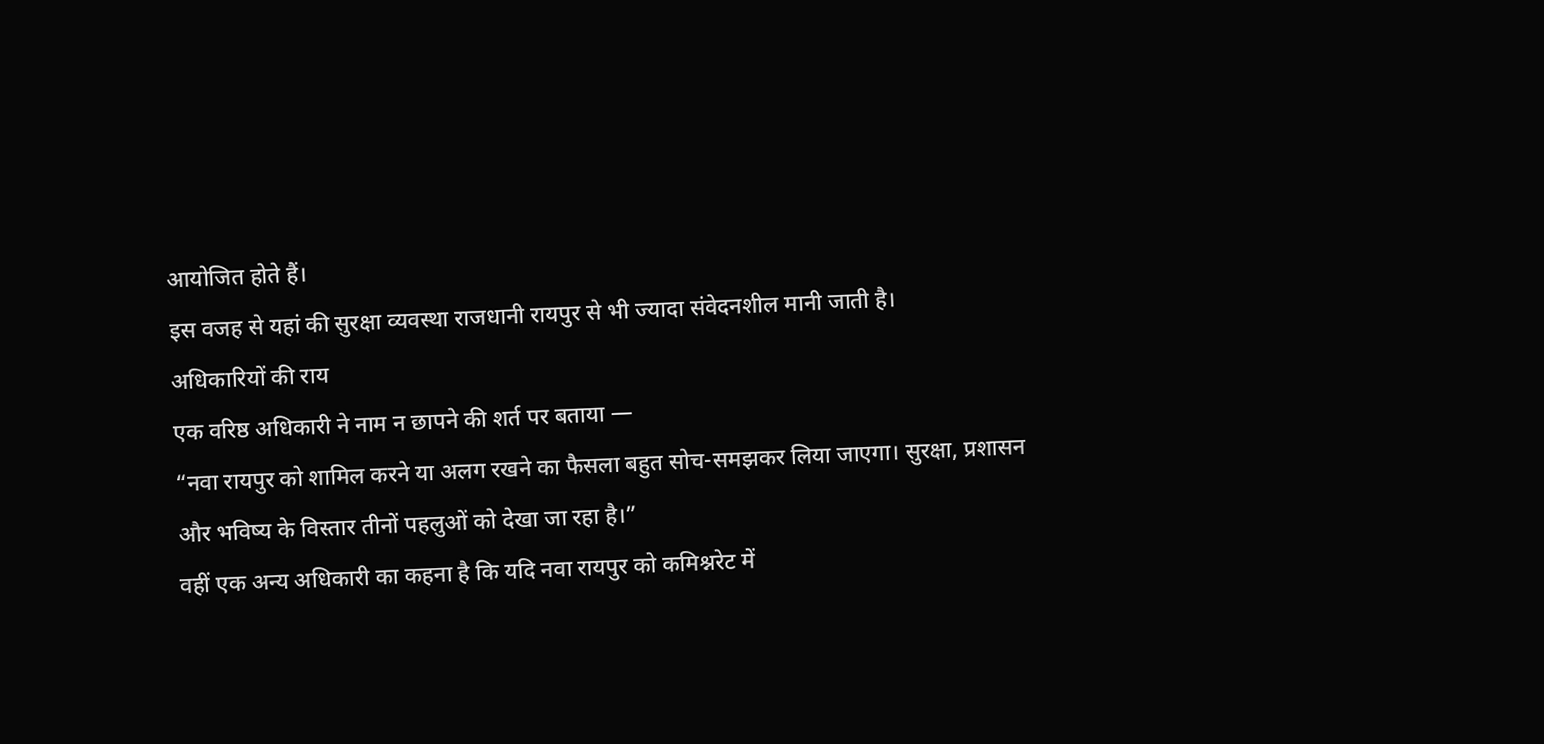आयोजित होते हैं।
इस वजह से यहां की सुरक्षा व्यवस्था राजधानी रायपुर से भी ज्यादा संवेदनशील मानी जाती है।
अधिकारियों की राय
एक वरिष्ठ अधिकारी ने नाम न छापने की शर्त पर बताया —
“नवा रायपुर को शामिल करने या अलग रखने का फैसला बहुत सोच-समझकर लिया जाएगा। सुरक्षा, प्रशासन और भविष्य के विस्तार तीनों पहलुओं को देखा जा रहा है।”
वहीं एक अन्य अधिकारी का कहना है कि यदि नवा रायपुर को कमिश्नरेट में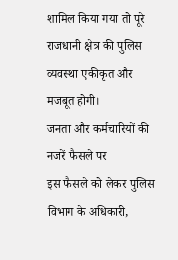शामिल किया गया तो पूरे राजधानी क्षेत्र की पुलिस व्यवस्था एकीकृत और मजबूत होगी।
जनता और कर्मचारियों की नजरें फैसले पर
इस फैसले को लेकर पुलिस विभाग के अधिकारी,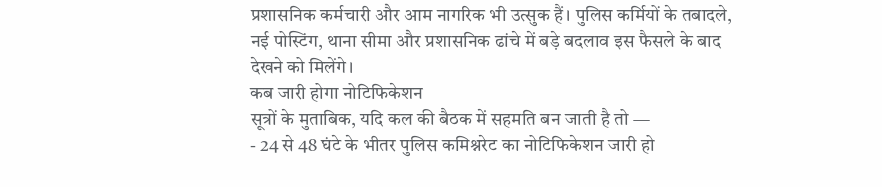प्रशासनिक कर्मचारी और आम नागरिक भी उत्सुक हैं। पुलिस कर्मियों के तबादले, नई पोस्टिंग, थाना सीमा और प्रशासनिक ढांचे में बड़े बदलाव इस फैसले के बाद देखने को मिलेंगे।
कब जारी होगा नोटिफिकेशन
सूत्रों के मुताबिक, यदि कल की बैठक में सहमति बन जाती है तो —
- 24 से 48 घंटे के भीतर पुलिस कमिश्नरेट का नोटिफिकेशन जारी हो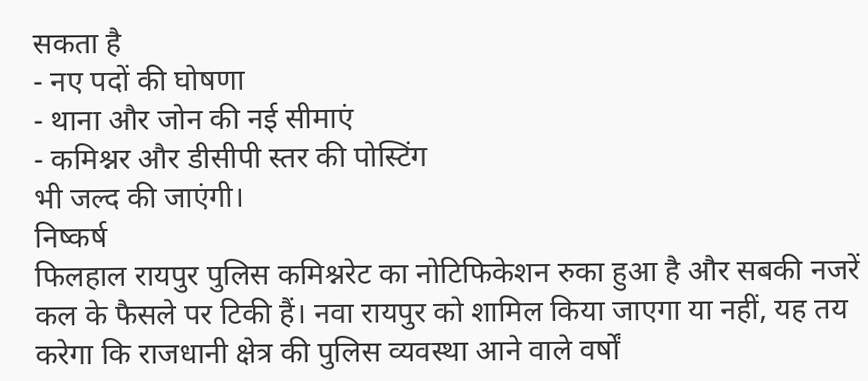सकता है
- नए पदों की घोषणा
- थाना और जोन की नई सीमाएं
- कमिश्नर और डीसीपी स्तर की पोस्टिंग
भी जल्द की जाएंगी।
निष्कर्ष
फिलहाल रायपुर पुलिस कमिश्नरेट का नोटिफिकेशन रुका हुआ है और सबकी नजरें कल के फैसले पर टिकी हैं। नवा रायपुर को शामिल किया जाएगा या नहीं, यह तय करेगा कि राजधानी क्षेत्र की पुलिस व्यवस्था आने वाले वर्षों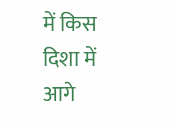में किस दिशा में आगे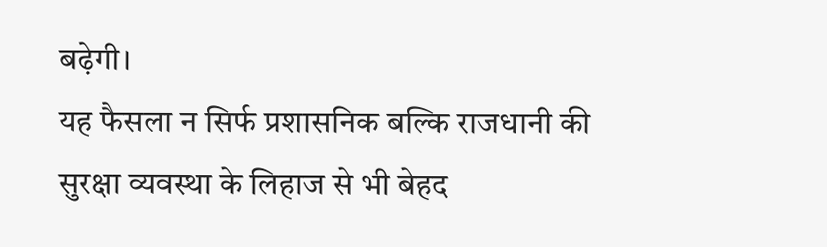बढ़ेगी।
यह फैसला न सिर्फ प्रशासनिक बल्कि राजधानी की सुरक्षा व्यवस्था के लिहाज से भी बेहद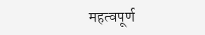महत्वपूर्ण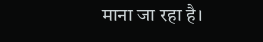माना जा रहा है।